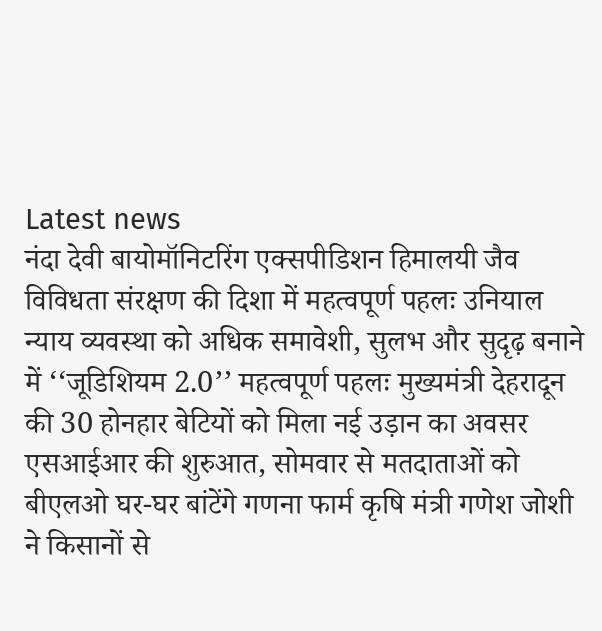Latest news
नंदा देवी बायोमॉनिटरिंग एक्सपीडिशन हिमालयी जैव विविधता संरक्षण की दिशा में महत्वपूर्ण पहलः उनियाल न्याय व्यवस्था को अधिक समावेशी, सुलभ और सुदृढ़ बनाने में ‘‘जूडिशियम 2.0’’ महत्वपूर्ण पहलः मुख्यमंत्री देहरादून की 30 होनहार बेटियों को मिला नई उड़ान का अवसर एसआईआर की शुरुआत, सोमवार से मतदाताओं को बीएलओ घर-घर बांटेंगे गणना फार्म कृषि मंत्री गणेश जोशी ने किसानों से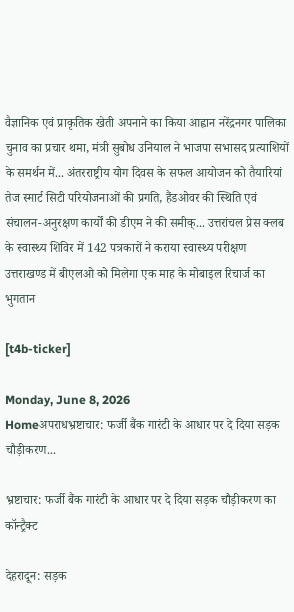वैज्ञानिक एवं प्राकृतिक खेती अपनाने का किया आह्वान नरेंद्रनगर पालिका चुनाव का प्रचार थमा, मंत्री सुबोध उनियाल ने भाजपा सभासद प्रत्याशियों के समर्थन में... अंतरराष्ट्रीय योग दिवस के सफल आयोजन को तैयारियां तेज स्मार्ट सिटी परियोजनाओं की प्रगति, हैंडओवर की स्थिति एवं संचालन-अनुरक्षण कार्यों की डीएम ने की समीक्... उत्तरांचल प्रेस क्लब के स्वास्थ्य शिविर में 142 पत्रकारों ने कराया स्वास्थ्य परीक्षण उत्तराखण्ड में बीएलओ को मिलेगा एक माह के मोबाइल रिचार्ज का भुगतान

[t4b-ticker]

Monday, June 8, 2026
Homeअपराधभ्रष्टाचार: फर्जी बैंक गारंटी के आधार पर दे दिया सड़क चौड़ीकरण...

भ्रष्टाचार: फर्जी बैंक गारंटी के आधार पर दे दिया सड़क चौड़ीकरण का कॉन्ट्रैक्ट

देहरादून: सड़क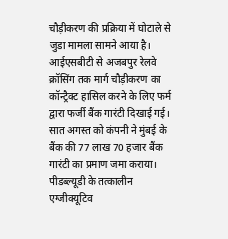चौड़ीकरण की प्रक्रिया में घोटाले से जुडा मामला सामने आया है। आईएसबीटी से अजबपुर रेलवे क्रॉसिंग तक मार्ग चौड़ीकरण का कॉन्ट्रैक्ट हासिल करने के लिए फर्म द्वारा फर्जी बैंक गारंटी दिखाई गई। सात अगस्त को कंपनी ने मुंबई के बैंक की 77 लाख 70 हजार बैंक गारंटी का प्रमाण जमा कराया। पीडब्ल्यूडी के तत्कालीन एग्जीक्यूटिव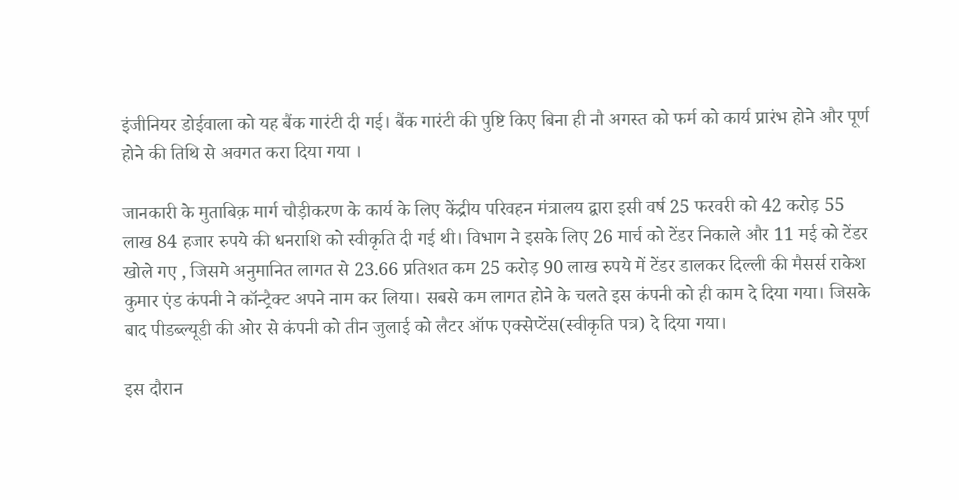इंजीनियर डोईवाला को यह बैंक गारंटी दी गई। बैंक गारंटी की पुष्टि किए बिना ही नौ अगस्त को फर्म को कार्य प्रारंभ होने और पूर्ण होने की तिथि से अवगत करा दिया गया ।

जानकारी के मुताबिक़ मार्ग चौड़ीकरण के कार्य के लिए केंद्रीय परिवहन मंत्रालय द्वारा इसी वर्ष 25 फरवरी को 42 करोड़ 55 लाख 84 हजार रुपये की धनराशि को स्वीकृति दी गई थी। विभाग ने इसके लिए 26 मार्च को टेंडर निकाले और 11 मई को टेंडर खोले गए , जिसमे अनुमानित लागत से 23.66 प्रतिशत कम 25 करोड़ 90 लाख रुपये में टेंडर डालकर दिल्ली की मैसर्स राकेश कुमार एंड कंपनी ने कॉन्ट्रैक्ट अपने नाम कर लिया। सबसे कम लागत होने के चलते इस कंपनी को ही काम दे दिया गया। जिसके बाद पीडब्ल्यूडी की ओर से कंपनी को तीन जुलाई को लैटर ऑफ एक्सेप्टेंस(स्वीकृति पत्र) दे दिया गया।

इस दौरान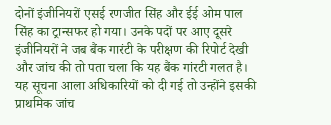दोनों इंजीनियरों एसई रणजीत सिंह और ईई ओम पाल सिंह का ट्रान्सफर हो गया। उनके पदों पर आए दूसरे इंजीनियरों ने जब बैंक गारंटी के परीक्षण की रिपोर्ट देखी और जांच की तो पता चला कि यह बैंक गांरटी गलत है। यह सूचना आला अधिकारियों को दी गई तो उन्होंने इसकी प्राथमिक जांच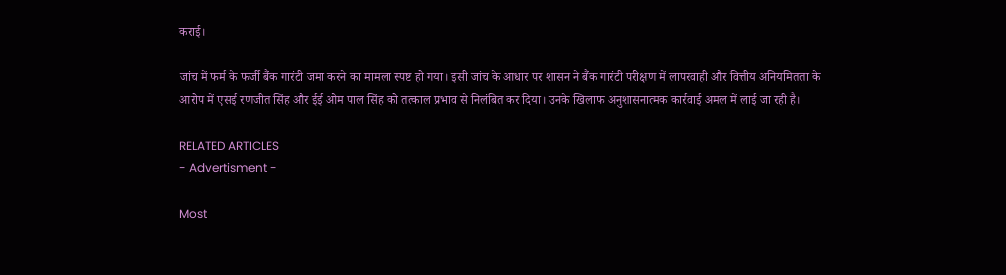कराई।

जांच में फर्म के फर्जी बैंक गारंटी जमा करने का मामला स्पष्ट हो गया। इसी जांच के आधार पर शासन ने बैंक गारंटी परीक्षण में लापरवाही और वित्तीय अनियमितता के आरोप में एसई रणजीत सिंह और ईई ओम पाल सिंह को तत्काल प्रभाव से निलंबित कर दिया। उनके खिलाफ अनुशासनात्मक कार्रवाई अमल में लाई जा रही है।

RELATED ARTICLES
- Advertisment -

Most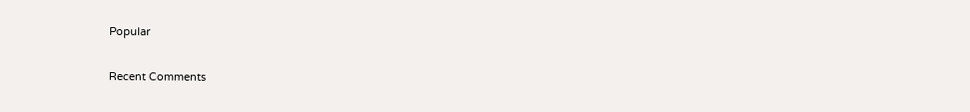Popular

Recent Comments